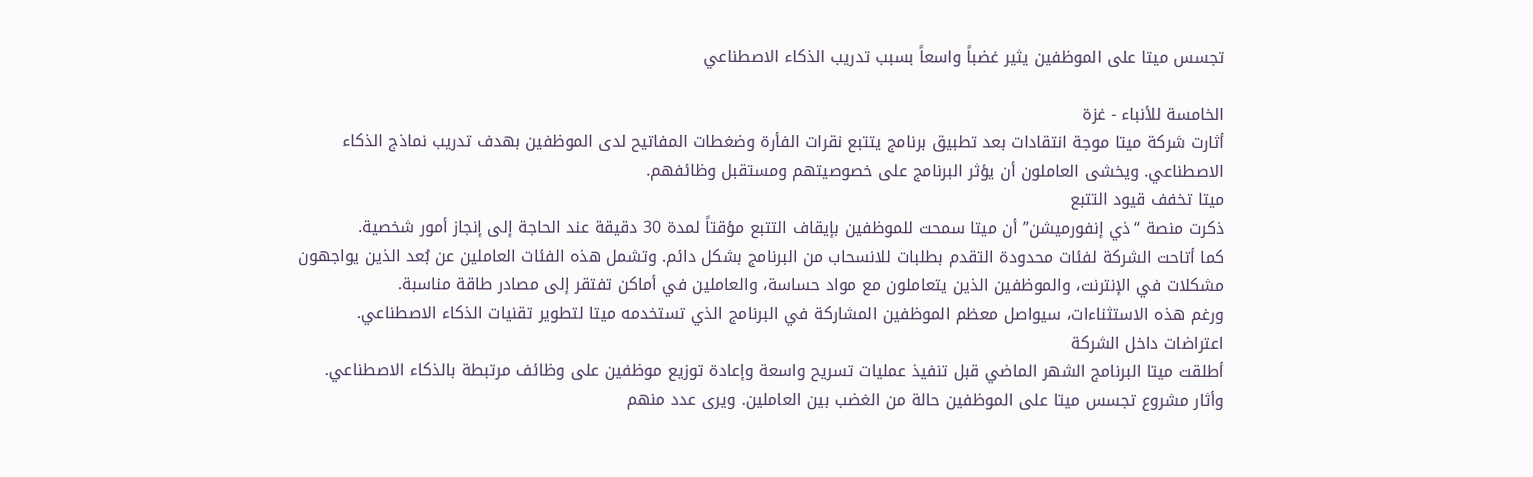تجسس ميتا على الموظفين يثير غضباً واسعاً بسبب تدريب الذكاء الاصطناعي

الخامسة للأنباء - غزة
أثارت شركة ميتا موجة انتقادات بعد تطبيق برنامج يتتبع نقرات الفأرة وضغطات المفاتيح لدى الموظفين بهدف تدريب نماذج الذكاء الاصطناعي. ويخشى العاملون أن يؤثر البرنامج على خصوصيتهم ومستقبل وظائفهم.
ميتا تخفف قيود التتبع
ذكرت منصة “ذي إنفورميشن” أن ميتا سمحت للموظفين بإيقاف التتبع مؤقتاً لمدة 30 دقيقة عند الحاجة إلى إنجاز أمور شخصية.
كما أتاحت الشركة لفئات محدودة التقدم بطلبات للانسحاب من البرنامج بشكل دائم. وتشمل هذه الفئات العاملين عن بُعد الذين يواجهون مشكلات في الإنترنت، والموظفين الذين يتعاملون مع مواد حساسة، والعاملين في أماكن تفتقر إلى مصادر طاقة مناسبة.
ورغم هذه الاستثناءات، سيواصل معظم الموظفين المشاركة في البرنامج الذي تستخدمه ميتا لتطوير تقنيات الذكاء الاصطناعي.
اعتراضات داخل الشركة
أطلقت ميتا البرنامج الشهر الماضي قبل تنفيذ عمليات تسريح واسعة وإعادة توزيع موظفين على وظائف مرتبطة بالذكاء الاصطناعي.
وأثار مشروع تجسس ميتا على الموظفين حالة من الغضب بين العاملين. ويرى عدد منهم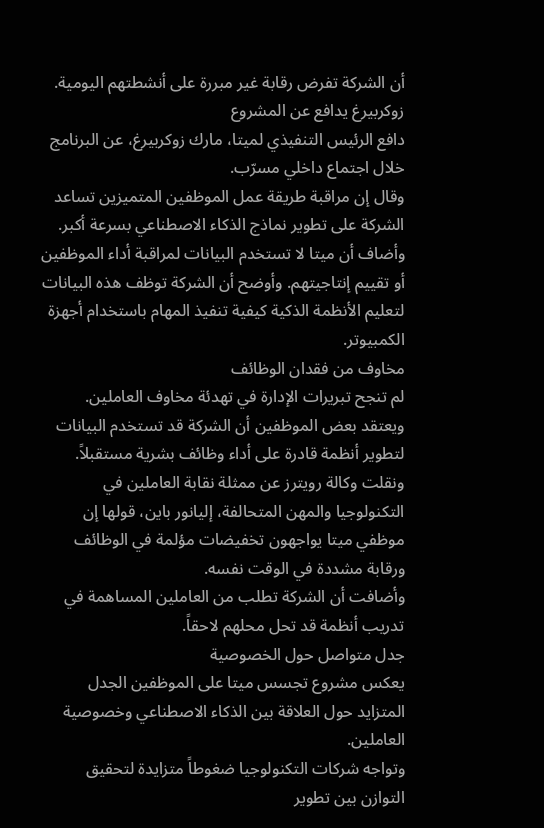أن الشركة تفرض رقابة غير مبررة على أنشطتهم اليومية.
زوكربيرغ يدافع عن المشروع
دافع الرئيس التنفيذي لميتا، مارك زوكربيرغ، عن البرنامج خلال اجتماع داخلي مسرّب.
وقال إن مراقبة طريقة عمل الموظفين المتميزين تساعد الشركة على تطوير نماذج الذكاء الاصطناعي بسرعة أكبر.
وأضاف أن ميتا لا تستخدم البيانات لمراقبة أداء الموظفين أو تقييم إنتاجيتهم. وأوضح أن الشركة توظف هذه البيانات لتعليم الأنظمة الذكية كيفية تنفيذ المهام باستخدام أجهزة الكمبيوتر.
مخاوف من فقدان الوظائف
لم تنجح تبريرات الإدارة في تهدئة مخاوف العاملين. ويعتقد بعض الموظفين أن الشركة قد تستخدم البيانات لتطوير أنظمة قادرة على أداء وظائف بشرية مستقبلاً.
ونقلت وكالة رويترز عن ممثلة نقابة العاملين في التكنولوجيا والمهن المتحالفة، إليانور باين، قولها إن موظفي ميتا يواجهون تخفيضات مؤلمة في الوظائف ورقابة مشددة في الوقت نفسه.
وأضافت أن الشركة تطلب من العاملين المساهمة في تدريب أنظمة قد تحل محلهم لاحقاً.
جدل متواصل حول الخصوصية
يعكس مشروع تجسس ميتا على الموظفين الجدل المتزايد حول العلاقة بين الذكاء الاصطناعي وخصوصية العاملين.
وتواجه شركات التكنولوجيا ضغوطاً متزايدة لتحقيق التوازن بين تطوير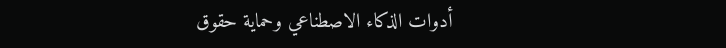أدوات الذكاء الاصطناعي وحماية حقوق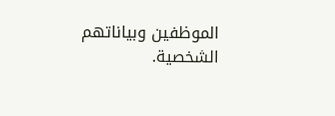الموظفين وبياناتهم الشخصية.